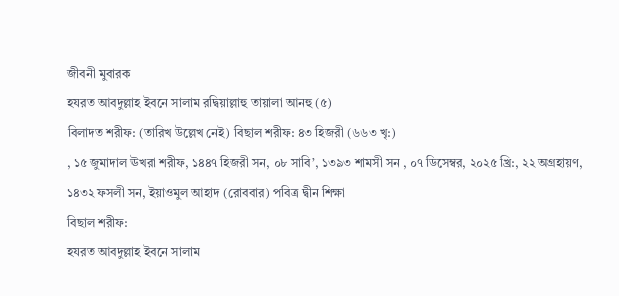জীবনী মুবারক
হযরত আবদুল্লাহ ইবনে সালাম রদ্বিয়াল্লাহু তায়ালা আনহু (৫)
বিলাদত শরীফ: (তারিখ উল্লেখ নেই) বিছাল শরীফ: ৪৩ হিজরী (৬৬৩ খৃ:)
, ১৫ জুমাদাল ঊখরা শরীফ, ১৪৪৭ হিজরী সন, ০৮ সাবি’, ১৩৯৩ শামসী সন , ০৭ ডিসেম্বর, ২০২৫ খ্রি:, ২২ অগ্রহায়ণ, ১৪৩২ ফসলী সন, ইয়াওমুল আহাদ (রোববার) পবিত্র দ্বীন শিক্ষা
বিছাল শরীফ:
হযরত আবদুল্লাহ ইবনে সালাম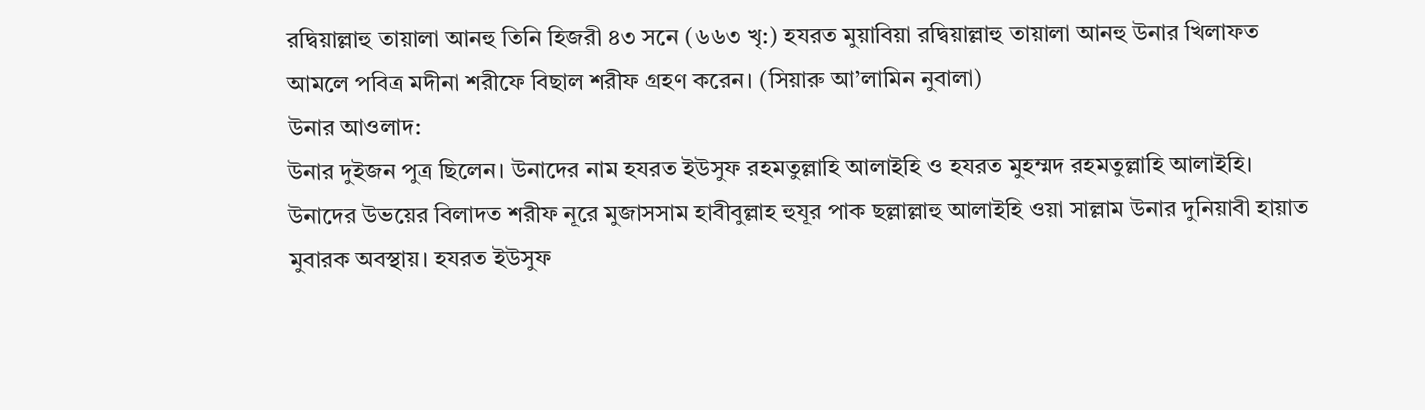রদ্বিয়াল্লাহু তায়ালা আনহু তিনি হিজরী ৪৩ সনে (৬৬৩ খৃ:) হযরত মুয়াবিয়া রদ্বিয়াল্লাহু তায়ালা আনহু উনার খিলাফত আমলে পবিত্র মদীনা শরীফে বিছাল শরীফ গ্রহণ করেন। (সিয়ারু আ’লামিন নুবালা)
উনার আওলাদ:
উনার দুইজন পুত্র ছিলেন। উনাদের নাম হযরত ইউসুফ রহমতুল্লাহি আলাইহি ও হযরত মুহম্মদ রহমতুল্লাহি আলাইহি। উনাদের উভয়ের বিলাদত শরীফ নূরে মুজাসসাম হাবীবুল্লাহ হুযূর পাক ছল্লাল্লাহু আলাইহি ওয়া সাল্লাম উনার দুনিয়াবী হায়াত মুবারক অবস্থায়। হযরত ইউসুফ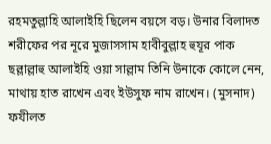রহমতুল্লাহি আলাইহি ছিলেন বয়সে বড়। উনার বিলাদত শরীফের পর নূরে মুজাসসাম হাবীবুল্লাহ হুযূর পাক ছল্লাল্লাহু আলাইহি ওয়া সাল্লাম তিনি উনাকে কোলে নেন, মাথায় হাত রাখেন এবং ইউসুফ নাম রাখেন। (মুসনাদ)
ফযীলত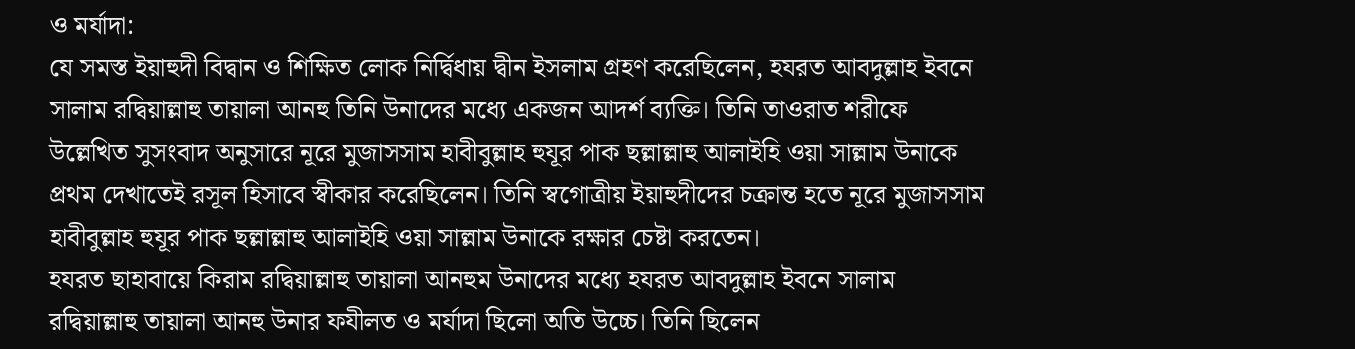ও মর্যাদা:
যে সমস্ত ইয়াহুদী বিদ্বান ও শিক্ষিত লোক নির্দ্বিধায় দ্বীন ইসলাম গ্রহণ করেছিলেন, হযরত আবদুল্লাহ ইবনে সালাম রদ্বিয়াল্লাহু তায়ালা আনহু তিনি উনাদের মধ্যে একজন আদর্শ ব্যক্তি। তিনি তাওরাত শরীফে উল্লেখিত সুসংবাদ অনুসারে নূরে মুজাসসাম হাবীবুল্লাহ হুযূর পাক ছল্লাল্লাহু আলাইহি ওয়া সাল্লাম উনাকে প্রথম দেখাতেই রসূল হিসাবে স্বীকার করেছিলেন। তিনি স্বগোত্রীয় ইয়াহুদীদের চক্রান্ত হতে নূরে মুজাসসাম হাবীবুল্লাহ হুযূর পাক ছল্লাল্লাহু আলাইহি ওয়া সাল্লাম উনাকে রক্ষার চেষ্টা করতেন।
হযরত ছাহাবায়ে কিরাম রদ্বিয়াল্লাহু তায়ালা আনহুম উনাদের মধ্যে হযরত আবদুল্লাহ ইবনে সালাম রদ্বিয়াল্লাহু তায়ালা আনহু উনার ফযীলত ও মর্যাদা ছিলো অতি উচ্চে। তিনি ছিলেন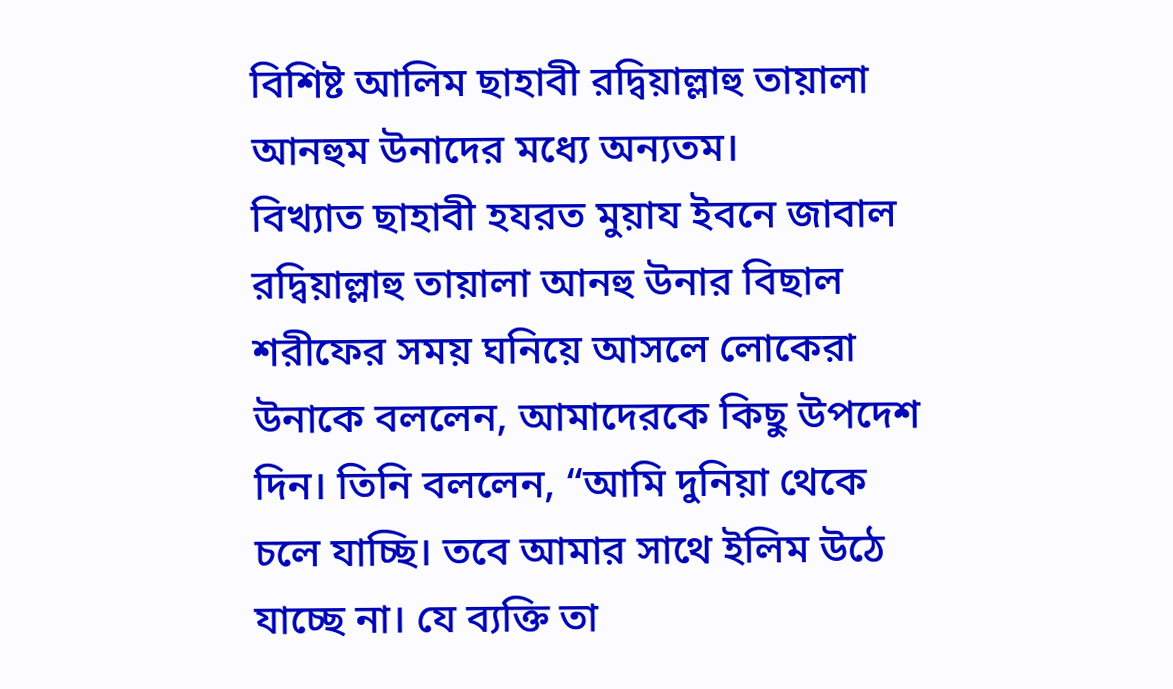বিশিষ্ট আলিম ছাহাবী রদ্বিয়াল্লাহু তায়ালা আনহুম উনাদের মধ্যে অন্যতম।
বিখ্যাত ছাহাবী হযরত মুয়ায ইবনে জাবাল রদ্বিয়াল্লাহু তায়ালা আনহু উনার বিছাল শরীফের সময় ঘনিয়ে আসলে লোকেরা উনাকে বললেন, আমাদেরকে কিছু উপদেশ দিন। তিনি বললেন, “আমি দুনিয়া থেকে চলে যাচ্ছি। তবে আমার সাথে ইলিম উঠে যাচ্ছে না। যে ব্যক্তি তা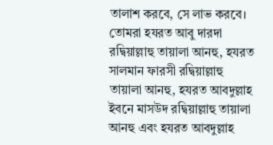তালাশ করবে, সে লাভ করবে। তোমরা হযরত আবু দারদা রদ্বিয়াল্লাহু তায়ালা আনহু, হযরত সালমান ফারসী রদ্বিয়াল্লাহু তায়ালা আনহু, হযরত আবদুল্লাহ ইবনে মাসউদ রদ্বিয়াল্লাহু তায়ালা আনহু এবং হযরত আবদুল্লাহ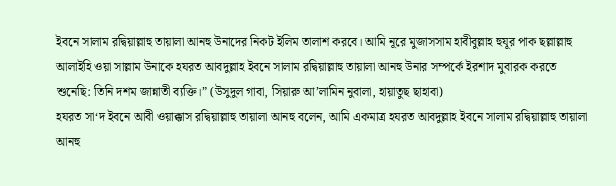ইবনে সালাম রদ্বিয়াল্লাহু তায়ালা আনহু উনাদের নিকট ইলিম তালাশ করবে। আমি নূরে মুজাসসাম হাবীবুল্লাহ হুযূর পাক ছল্লাল্লাহু আলাইহি ওয়া সাল্লাম উনাকে হযরত আবদুল্লাহ ইবনে সালাম রদ্বিয়াল্লাহু তায়ালা আনহু উনার সম্পর্কে ইরশাদ মুবারক করতে শুনেছি: তিনি দশম জান্নাতী ব্যক্তি।” (উসুদুল গাবা, সিয়ারু আ’লামিন নুবালা, হায়াতুছ ছাহাবা)
হযরত সা‘দ ইবনে আবী ওয়াক্কাস রদ্বিয়াল্লাহু তায়ালা আনহু বলেন, আমি একমাত্র হযরত আবদুল্লাহ ইবনে সালাম রদ্বিয়াল্লাহু তায়ালা আনহু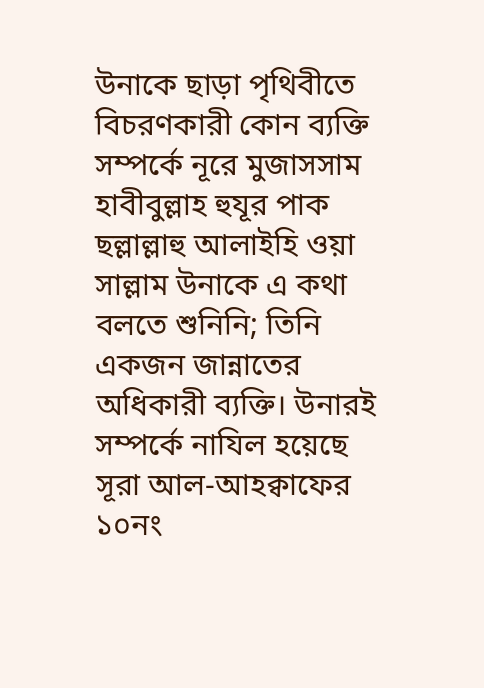উনাকে ছাড়া পৃথিবীতে বিচরণকারী কোন ব্যক্তি সম্পর্কে নূরে মুজাসসাম হাবীবুল্লাহ হুযূর পাক ছল্লাল্লাহু আলাইহি ওয়া সাল্লাম উনাকে এ কথা বলতে শুনিনি; তিনি একজন জান্নাতের অধিকারী ব্যক্তি। উনারই সম্পর্কে নাযিল হয়েছে সূরা আল-আহক্বাফের ১০নং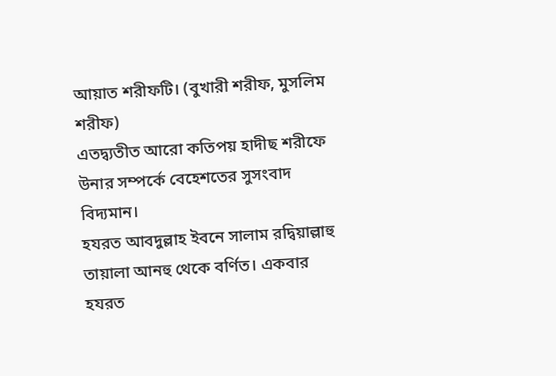আয়াত শরীফটি। (বুখারী শরীফ, মুসলিম শরীফ)
এতদ্ব্যতীত আরো কতিপয় হাদীছ শরীফে উনার সম্পর্কে বেহেশতের সুসংবাদ বিদ্যমান।
হযরত আবদুল্লাহ ইবনে সালাম রদ্বিয়াল্লাহু তায়ালা আনহু থেকে বর্ণিত। একবার হযরত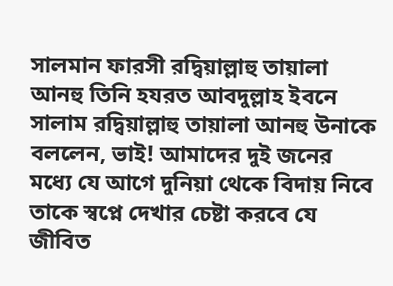সালমান ফারসী রদ্বিয়াল্লাহু তায়ালা আনহু তিনি হযরত আবদুল্লাহ ইবনে সালাম রদ্বিয়াল্লাহু তায়ালা আনহু উনাকে বললেন, ভাই! আমাদের দুই জনের মধ্যে যে আগে দুনিয়া থেকে বিদায় নিবে তাকে স্বপ্নে দেখার চেষ্টা করবে যে জীবিত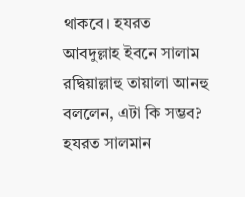থাকবে। হযরত আবদুল্লাহ ইবনে সালাম রদ্বিয়াল্লাহু তায়ালা আনহু বললেন, এটা কি সম্ভব? হযরত সালমান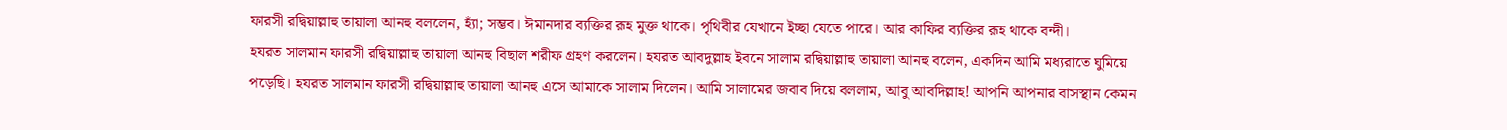ফারসী রদ্বিয়াল্লাহু তায়ালা আনহু বললেন, হ্যাঁ; সম্ভব। ঈমানদার ব্যক্তির রূহ মুক্ত থাকে। পৃথিবীর যেখানে ইচ্ছা যেতে পারে। আর কাফির ব্যক্তির রূহ থাকে বন্দী।
হযরত সালমান ফারসী রদ্বিয়াল্লাহু তায়ালা আনহু বিছাল শরীফ গ্রহণ করলেন। হযরত আবদুল্লাহ ইবনে সালাম রদ্বিয়াল্লাহু তায়ালা আনহু বলেন, একদিন আমি মধ্যরাতে ঘুমিয়ে পড়েছি। হযরত সালমান ফারসী রদ্বিয়াল্লাহু তায়ালা আনহু এসে আমাকে সালাম দিলেন। আমি সালামের জবাব দিয়ে বললাম, আবু আবদিল্লাহ! আপনি আপনার বাসস্থান কেমন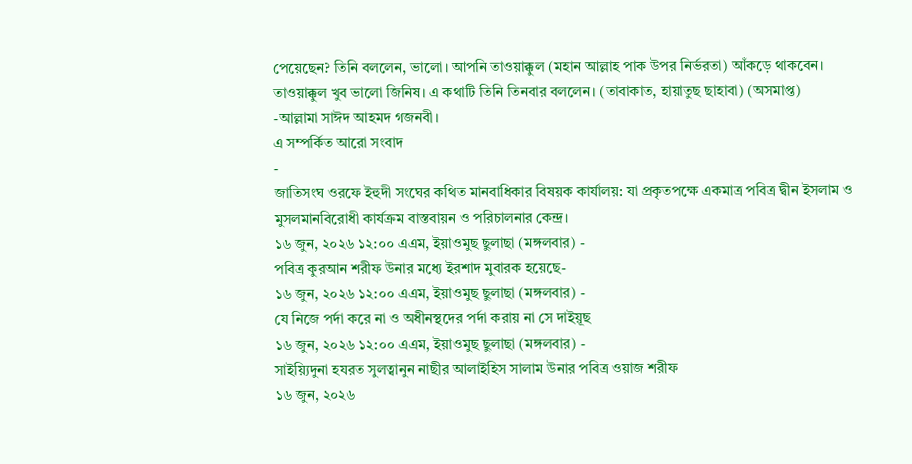পেয়েছেন? তিনি বললেন, ভালো। আপনি তাওয়াক্কুল (মহান আল্লাহ পাক উপর নির্ভরতা) আঁকড়ে থাকবেন। তাওয়াক্কুল খুব ভালো জিনিষ। এ কথাটি তিনি তিনবার বললেন। (তাবাকাত, হায়াতুছ ছাহাবা) (অসমাপ্ত)
-আল্লামা সাঈদ আহমদ গজনবী।
এ সম্পর্কিত আরো সংবাদ
-
জাতিসংঘ ওরফে ইহুদী সংঘের কথিত মানবাধিকার বিষয়ক কার্যালয়: যা প্রকৃতপক্ষে একমাত্র পবিত্র দ্বীন ইসলাম ও মুসলমানবিরোধী কার্যক্রম বাস্তবায়ন ও পরিচালনার কেন্দ্র।
১৬ জুন, ২০২৬ ১২:০০ এএম, ইয়াওমুছ ছুলাছা (মঙ্গলবার) -
পবিত্র কুরআন শরীফ উনার মধ্যে ইরশাদ মুবারক হয়েছে-
১৬ জুন, ২০২৬ ১২:০০ এএম, ইয়াওমুছ ছুলাছা (মঙ্গলবার) -
যে নিজে পর্দা করে না ও অধীনস্থদের পর্দা করায় না সে দাইয়ূছ
১৬ জুন, ২০২৬ ১২:০০ এএম, ইয়াওমুছ ছুলাছা (মঙ্গলবার) -
সাইয়্যিদুনা হযরত সুলত্বানুন নাছীর আলাইহিস সালাম উনার পবিত্র ওয়াজ শরীফ
১৬ জুন, ২০২৬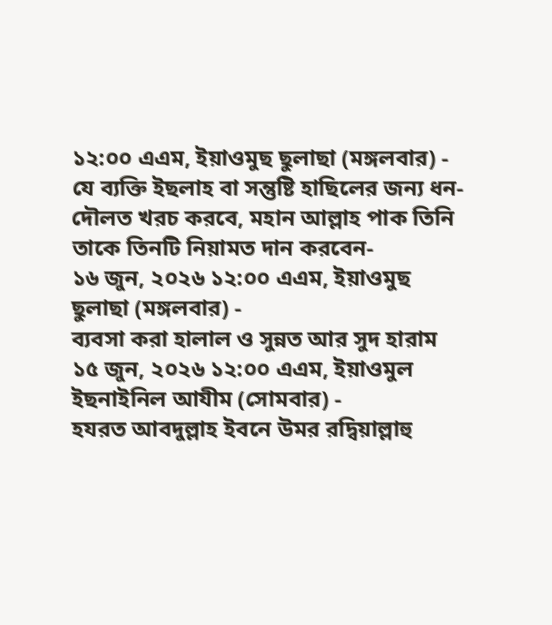১২:০০ এএম, ইয়াওমুছ ছুলাছা (মঙ্গলবার) -
যে ব্যক্তি ইছলাহ বা সন্তুষ্টি হাছিলের জন্য ধন-দৌলত খরচ করবে, মহান আল্লাহ পাক তিনি তাকে তিনটি নিয়ামত দান করবেন-
১৬ জুন, ২০২৬ ১২:০০ এএম, ইয়াওমুছ ছুলাছা (মঙ্গলবার) -
ব্যবসা করা হালাল ও সুন্নত আর সুদ হারাম
১৫ জুন, ২০২৬ ১২:০০ এএম, ইয়াওমুল ইছনাইনিল আযীম (সোমবার) -
হযরত আবদুল্লাহ ইবনে উমর রদ্বিয়াল্লাহু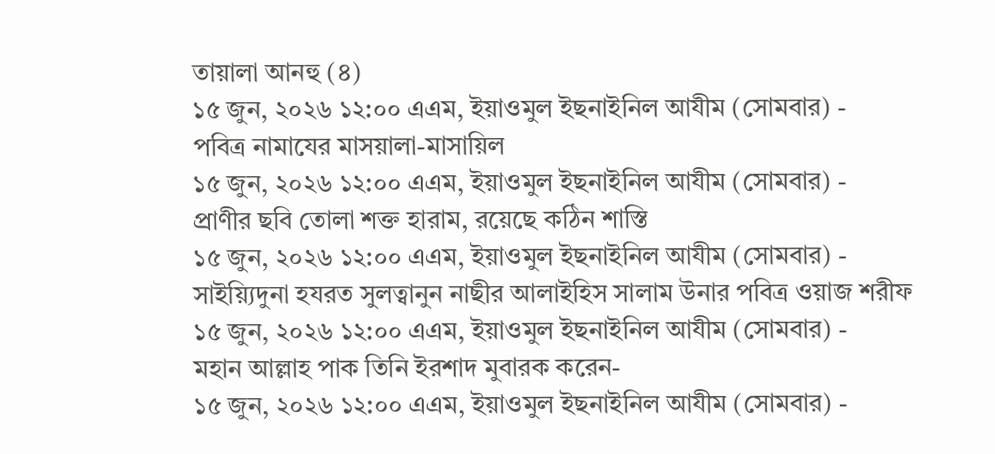তায়ালা আনহু (৪)
১৫ জুন, ২০২৬ ১২:০০ এএম, ইয়াওমুল ইছনাইনিল আযীম (সোমবার) -
পবিত্র নামাযের মাসয়ালা-মাসায়িল
১৫ জুন, ২০২৬ ১২:০০ এএম, ইয়াওমুল ইছনাইনিল আযীম (সোমবার) -
প্রাণীর ছবি তোলা শক্ত হারাম, রয়েছে কঠিন শাস্তি
১৫ জুন, ২০২৬ ১২:০০ এএম, ইয়াওমুল ইছনাইনিল আযীম (সোমবার) -
সাইয়্যিদুনা হযরত সুলত্বানুন নাছীর আলাইহিস সালাম উনার পবিত্র ওয়াজ শরীফ
১৫ জুন, ২০২৬ ১২:০০ এএম, ইয়াওমুল ইছনাইনিল আযীম (সোমবার) -
মহান আল্লাহ পাক তিনি ইরশাদ মুবারক করেন-
১৫ জুন, ২০২৬ ১২:০০ এএম, ইয়াওমুল ইছনাইনিল আযীম (সোমবার) -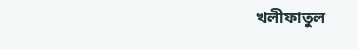খলীফাতুল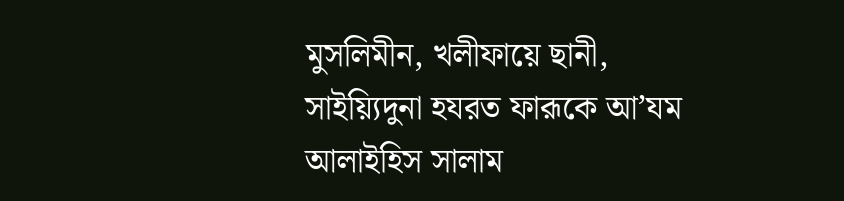মুসলিমীন, খলীফায়ে ছানী, সাইয়্যিদুনা হযরত ফারূকে আ’যম আলাইহিস সালাম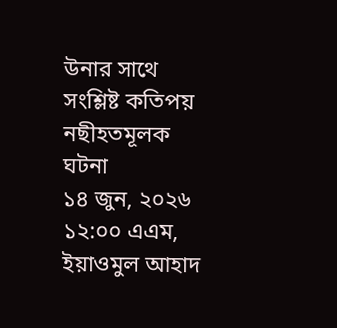উনার সাথে সংশ্লিষ্ট কতিপয় নছীহতমূলক ঘটনা
১৪ জুন, ২০২৬ ১২:০০ এএম, ইয়াওমুল আহাদ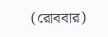(রোববার)